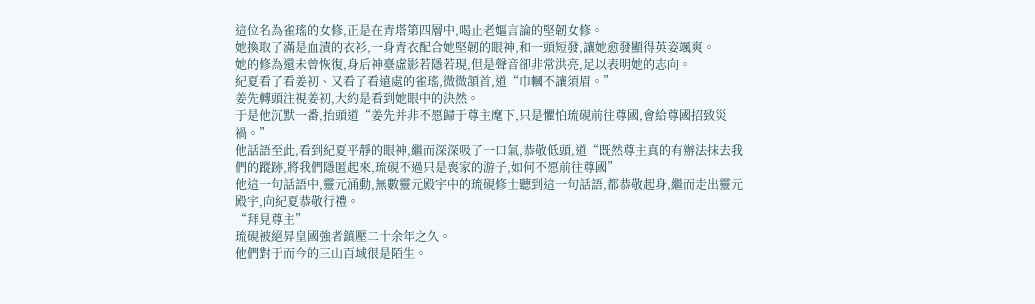這位名為雀瑤的女修,正是在青塔第四層中,喝止老嫗言論的堅韌女修。
她換取了滿是血漬的衣衫,一身青衣配合她堅韌的眼神,和一頭短發,讓她愈發顯得英姿颯爽。
她的修為還未曾恢復,身后神臺虛影若隱若現,但是聲音卻非常洪亮,足以表明她的志向。
紀夏看了看姜初、又看了看遠處的雀瑤,微微頷首,道“巾幗不讓須眉。”
姜先轉頭注視姜初,大約是看到她眼中的決然。
于是他沉默一番,抬頭道“姜先并非不愿歸于尊主麾下,只是懼怕琉硯前往尊國,會給尊國招致災禍。”
他話語至此,看到紀夏平靜的眼神,繼而深深吸了一口氣,恭敬低頭,道“既然尊主真的有辦法抹去我們的蹤跡,將我們隱匿起來,琉硯不過只是喪家的游子,如何不愿前往尊國”
他這一句話語中,靈元涌動,無數靈元殿宇中的琉硯修士聽到這一句話語,都恭敬起身,繼而走出靈元殿宇,向紀夏恭敬行禮。
“拜見尊主”
琉硯被絕昇皇國強者鎮壓二十余年之久。
他們對于而今的三山百域很是陌生。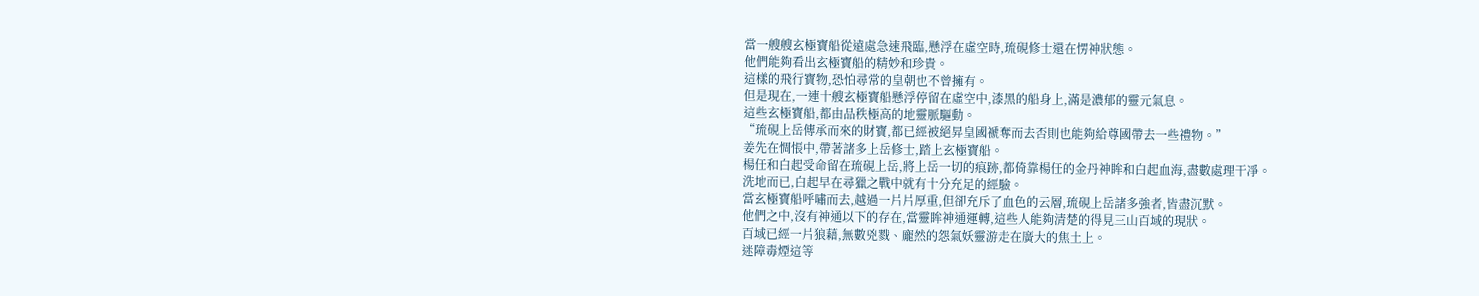當一艘艘玄極寶船從遠處急速飛臨,懸浮在虛空時,琉硯修士還在愣神狀態。
他們能夠看出玄極寶船的精妙和珍貴。
這樣的飛行寶物,恐怕尋常的皇朝也不曾擁有。
但是現在,一連十艘玄極寶船懸浮停留在虛空中,漆黑的船身上,滿是濃郁的靈元氣息。
這些玄極寶船,都由品秩極高的地靈脈驅動。
“琉硯上岳傳承而來的財寶,都已經被絕昇皇國褫奪而去否則也能夠給尊國帶去一些禮物。”
姜先在惆悵中,帶著諸多上岳修士,踏上玄極寶船。
楊任和白起受命留在琉硯上岳,將上岳一切的痕跡,都倚靠楊任的金丹神眸和白起血海,盡數處理干凈。
洗地而已,白起早在尋獵之戰中就有十分充足的經驗。
當玄極寶船呼嘯而去,越過一片片厚重,但卻充斥了血色的云層,琉硯上岳諸多強者,皆盡沉默。
他們之中,沒有神通以下的存在,當靈眸神通運轉,這些人能夠清楚的得見三山百域的現狀。
百域已經一片狼藉,無數兇戮、龐然的怨氣妖靈游走在廣大的焦土上。
迷障毒煙這等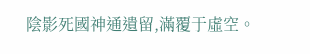陰影死國神通遺留,滿覆于虛空。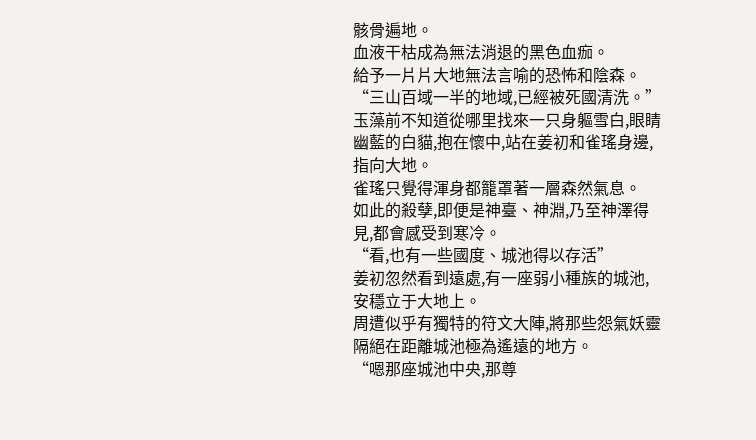骸骨遍地。
血液干枯成為無法消退的黑色血痂。
給予一片片大地無法言喻的恐怖和陰森。
“三山百域一半的地域,已經被死國清洗。”
玉藻前不知道從哪里找來一只身軀雪白,眼睛幽藍的白貓,抱在懷中,站在姜初和雀瑤身邊,指向大地。
雀瑤只覺得渾身都籠罩著一層森然氣息。
如此的殺孽,即便是神臺、神淵,乃至神澤得見,都會感受到寒冷。
“看,也有一些國度、城池得以存活”
姜初忽然看到遠處,有一座弱小種族的城池,安穩立于大地上。
周遭似乎有獨特的符文大陣,將那些怨氣妖靈隔絕在距離城池極為遙遠的地方。
“嗯那座城池中央,那尊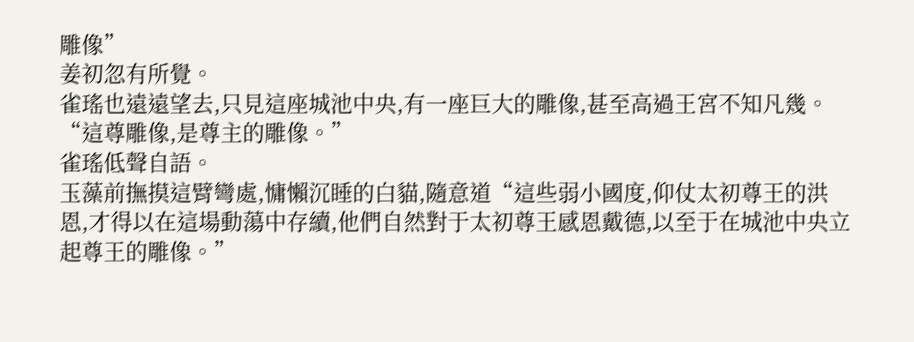雕像”
姜初忽有所覺。
雀瑤也遠遠望去,只見這座城池中央,有一座巨大的雕像,甚至高過王宮不知凡幾。
“這尊雕像,是尊主的雕像。”
雀瑤低聲自語。
玉藻前撫摸這臂彎處,慵懶沉睡的白貓,隨意道“這些弱小國度,仰仗太初尊王的洪恩,才得以在這場動蕩中存續,他們自然對于太初尊王感恩戴德,以至于在城池中央立起尊王的雕像。”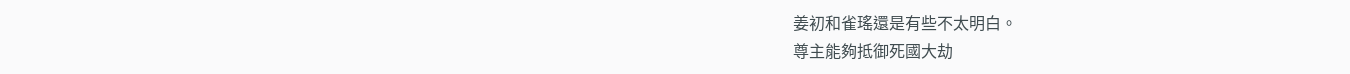姜初和雀瑤還是有些不太明白。
尊主能夠抵御死國大劫